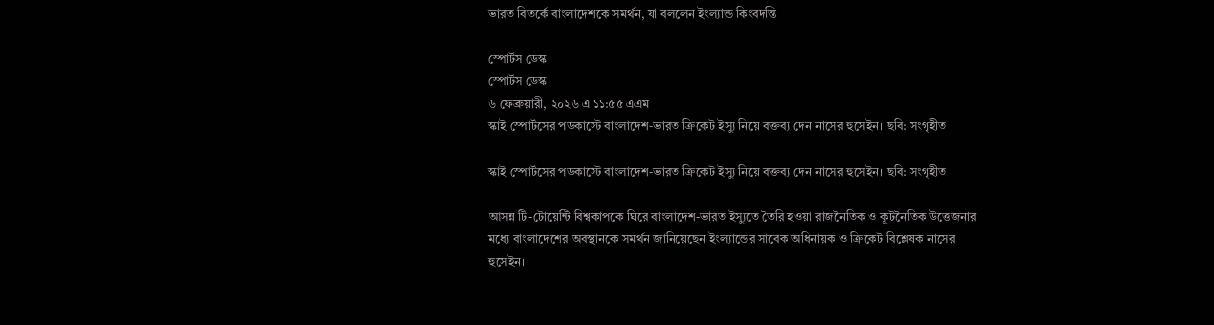ভারত বিতর্কে বাংলাদেশকে সমর্থন, যা বললেন ইংল্যান্ড কিংবদন্তি

স্পোর্টস ডেস্ক
স্পোর্টস ডেস্ক
৬ ফেব্রুয়ারী, ২০২৬ এ ১১:৫৫ এএম
স্কাই স্পোর্টসের পডকাস্টে বাংলাদেশ-ভারত ক্রিকেট ইস্যু নিয়ে বক্তব্য দেন নাসের হুসেইন। ছবি: সংগৃহীত

স্কাই স্পোর্টসের পডকাস্টে বাংলাদেশ-ভারত ক্রিকেট ইস্যু নিয়ে বক্তব্য দেন নাসের হুসেইন। ছবি: সংগৃহীত

আসন্ন টি-টোয়েন্টি বিশ্বকাপকে ঘিরে বাংলাদেশ-ভারত ইস্যুতে তৈরি হওয়া রাজনৈতিক ও কূটনৈতিক উত্তেজনার মধ্যে বাংলাদেশের অবস্থানকে সমর্থন জানিয়েছেন ইংল্যান্ডের সাবেক অধিনায়ক ও ক্রিকেট বিশ্লেষক নাসের হুসেইন।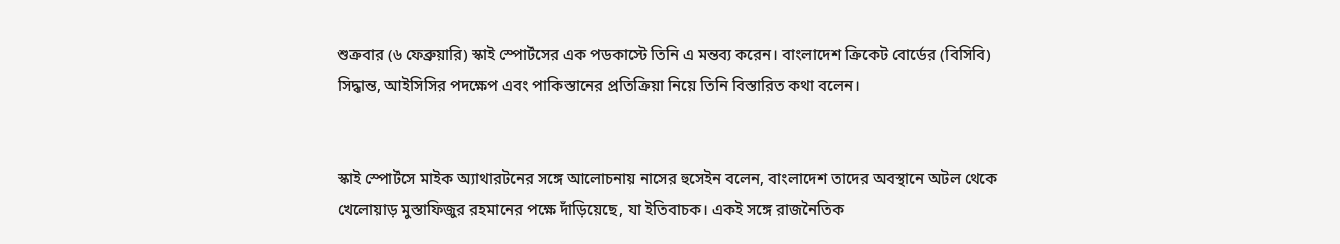শুক্রবার (৬ ফেব্রুয়ারি) স্কাই স্পোর্টসের এক পডকাস্টে তিনি এ মন্তব্য করেন। বাংলাদেশ ক্রিকেট বোর্ডের (বিসিবি) সিদ্ধান্ত, আইসিসির পদক্ষেপ এবং পাকিস্তানের প্রতিক্রিয়া নিয়ে তিনি বিস্তারিত কথা বলেন।


স্কাই স্পোর্টসে মাইক অ্যাথারটনের সঙ্গে আলোচনায় নাসের হুসেইন বলেন, বাংলাদেশ তাদের অবস্থানে অটল থেকে খেলোয়াড় মুস্তাফিজুর রহমানের পক্ষে দাঁড়িয়েছে, যা ইতিবাচক। একই সঙ্গে রাজনৈতিক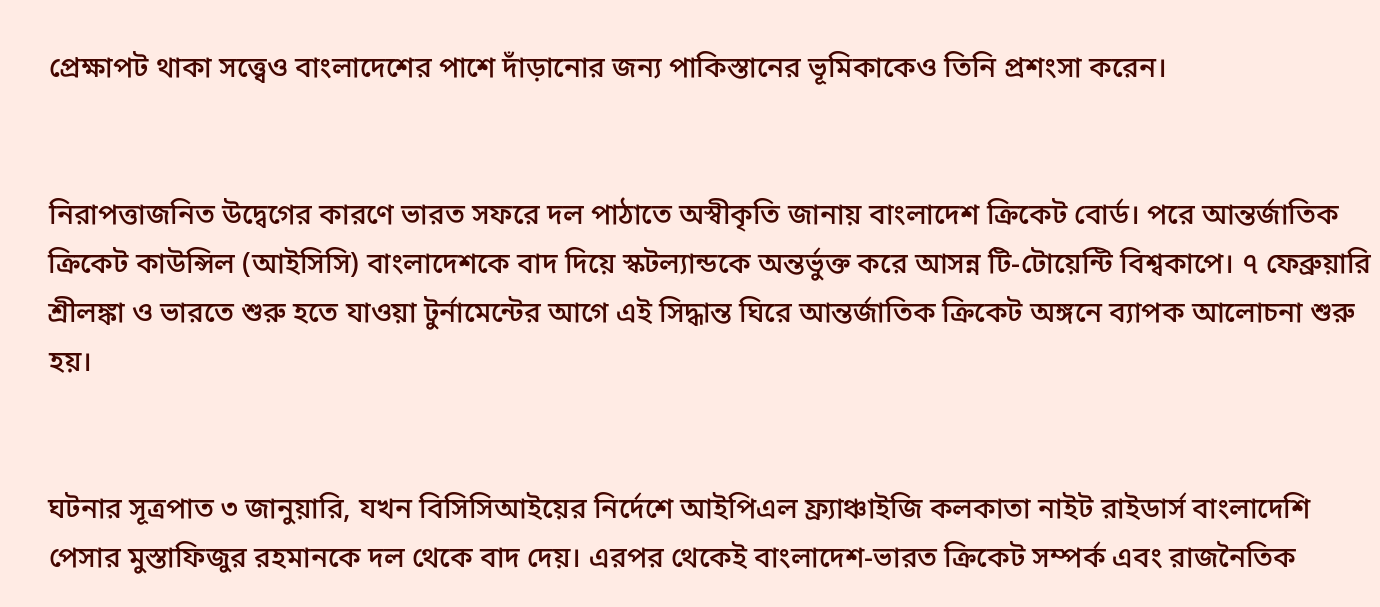প্রেক্ষাপট থাকা সত্ত্বেও বাংলাদেশের পাশে দাঁড়ানোর জন্য পাকিস্তানের ভূমিকাকেও তিনি প্রশংসা করেন।


নিরাপত্তাজনিত উদ্বেগের কারণে ভারত সফরে দল পাঠাতে অস্বীকৃতি জানায় বাংলাদেশ ক্রিকেট বোর্ড। পরে আন্তর্জাতিক ক্রিকেট কাউন্সিল (আইসিসি) বাংলাদেশকে বাদ দিয়ে স্কটল্যান্ডকে অন্তর্ভুক্ত করে আসন্ন টি-টোয়েন্টি বিশ্বকাপে। ৭ ফেব্রুয়ারি শ্রীলঙ্কা ও ভারতে শুরু হতে যাওয়া টুর্নামেন্টের আগে এই সিদ্ধান্ত ঘিরে আন্তর্জাতিক ক্রিকেট অঙ্গনে ব্যাপক আলোচনা শুরু হয়।


ঘটনার সূত্রপাত ৩ জানুয়ারি, যখন বিসিসিআইয়ের নির্দেশে আইপিএল ফ্র্যাঞ্চাইজি কলকাতা নাইট রাইডার্স বাংলাদেশি পেসার মুস্তাফিজুর রহমানকে দল থেকে বাদ দেয়। এরপর থেকেই বাংলাদেশ-ভারত ক্রিকেট সম্পর্ক এবং রাজনৈতিক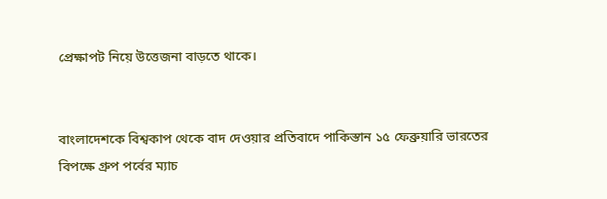প্রেক্ষাপট নিয়ে উত্তেজনা বাড়তে থাকে।


বাংলাদেশকে বিশ্বকাপ থেকে বাদ দেওয়ার প্রতিবাদে পাকিস্তান ১৫ ফেব্রুয়ারি ভারতের বিপক্ষে গ্রুপ পর্বের ম্যাচ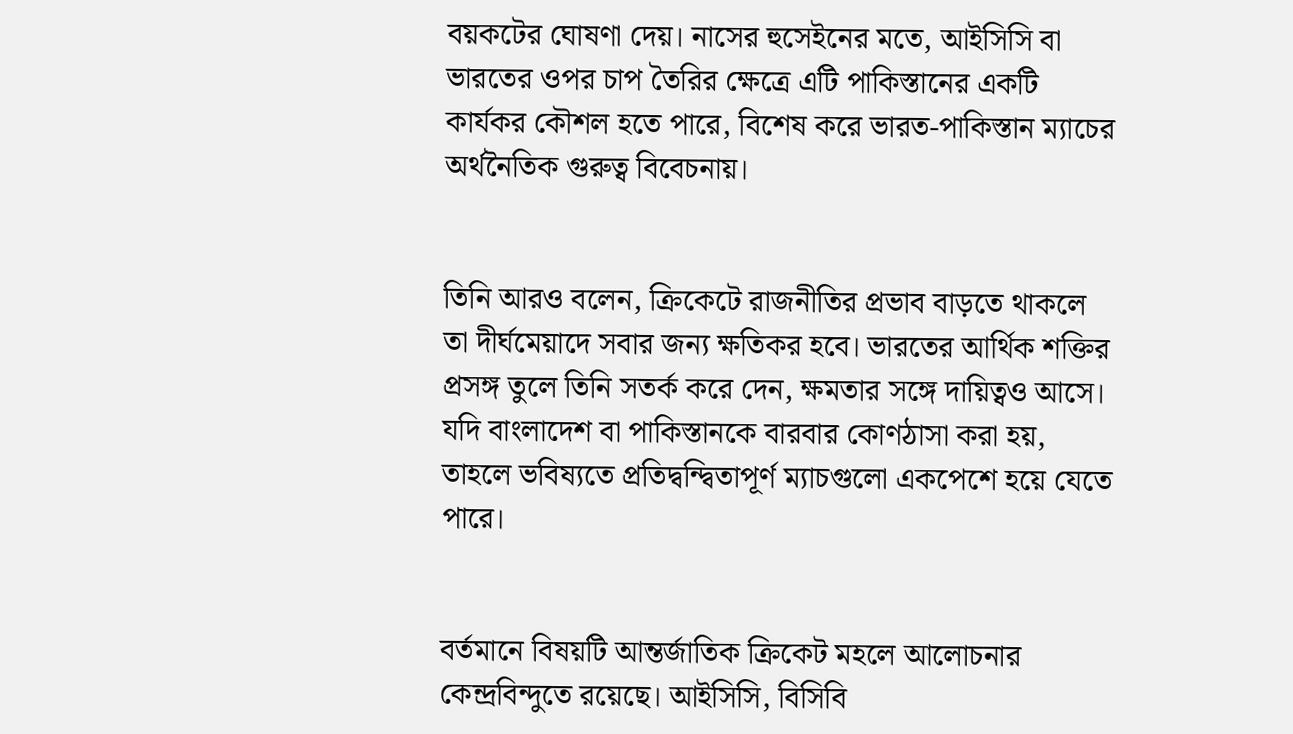বয়কটের ঘোষণা দেয়। নাসের হুসেইনের মতে, আইসিসি বা ভারতের ওপর চাপ তৈরির ক্ষেত্রে এটি পাকিস্তানের একটি কার্যকর কৌশল হতে পারে, বিশেষ করে ভারত-পাকিস্তান ম্যাচের অর্থনৈতিক গুরুত্ব বিবেচনায়।


তিনি আরও বলেন, ক্রিকেটে রাজনীতির প্রভাব বাড়তে থাকলে তা দীর্ঘমেয়াদে সবার জন্য ক্ষতিকর হবে। ভারতের আর্থিক শক্তির প্রসঙ্গ তুলে তিনি সতর্ক করে দেন, ক্ষমতার সঙ্গে দায়িত্বও আসে। যদি বাংলাদেশ বা পাকিস্তানকে বারবার কোণঠাসা করা হয়, তাহলে ভবিষ্যতে প্রতিদ্বন্দ্বিতাপূর্ণ ম্যাচগুলো একপেশে হয়ে যেতে পারে।


বর্তমানে বিষয়টি আন্তর্জাতিক ক্রিকেট মহলে আলোচনার কেন্দ্রবিন্দুতে রয়েছে। আইসিসি, বিসিবি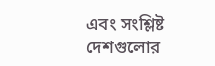এবং সংশ্লিষ্ট দেশগুলোর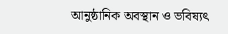আনুষ্ঠানিক অবস্থান ও ভবিষ্যৎ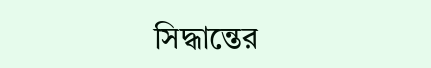সিদ্ধান্তের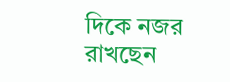দিকে নজর রাখছেন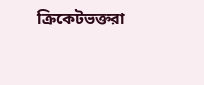ক্রিকেটভক্তরা